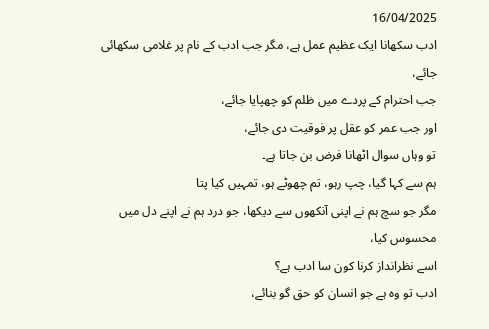16/04/2025
ادب سکھانا ایک عظیم عمل ہے، مگر جب ادب کے نام پر غلامی سکھائی جائے،
جب احترام کے پردے میں ظلم کو چھپایا جائے،
اور جب عمر کو عقل پر فوقیت دی جائے،
تو وہاں سوال اٹھانا فرض بن جاتا ہے۔
ہم سے کہا گیا، چپ رہو، تم چھوٹے ہو، تمہیں کیا پتا
مگر جو سچ ہم نے اپنی آنکھوں سے دیکھا، جو درد ہم نے اپنے دل میں محسوس کیا،
اسے نظرانداز کرنا کون سا ادب ہے؟
ادب تو وہ ہے جو انسان کو حق گو بنائے،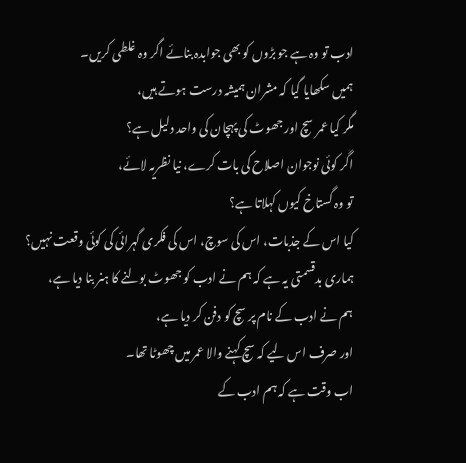ادب تو وہ ہے جو بڑوں کو بھی جوابدہ بنائے اگر وہ غلطی کریں۔
ہمیں سکھایا گیا کہ مشران ہمیشہ درست ہوتے ہیں،
مگر کیا عمر سچ اور جھوٹ کی پہچان کی واحد دلیل ہے؟
اگر کوئی نوجوان اصلاح کی بات کرے، نیا نظریہ لائے،
تو وہ گستاخ کیوں کہلاتا ہے؟
کیا اس کے جذبات، اس کی سوچ، اس کی فکری گہرائی کی کوئی وقعت نہیں؟
ہماری بدقسمتی یہ ہے کہ ہم نے ادب کو جھوٹ بولنے کا ہنر بنا دیا ہے،
ہم نے ادب کے نام پر سچ کو دفن کر دیا ہے،
اور صرف اس لیے کہ سچ کہنے والا عمر میں چھوٹا تھا۔
اب وقت ہے کہ ہم ادب کے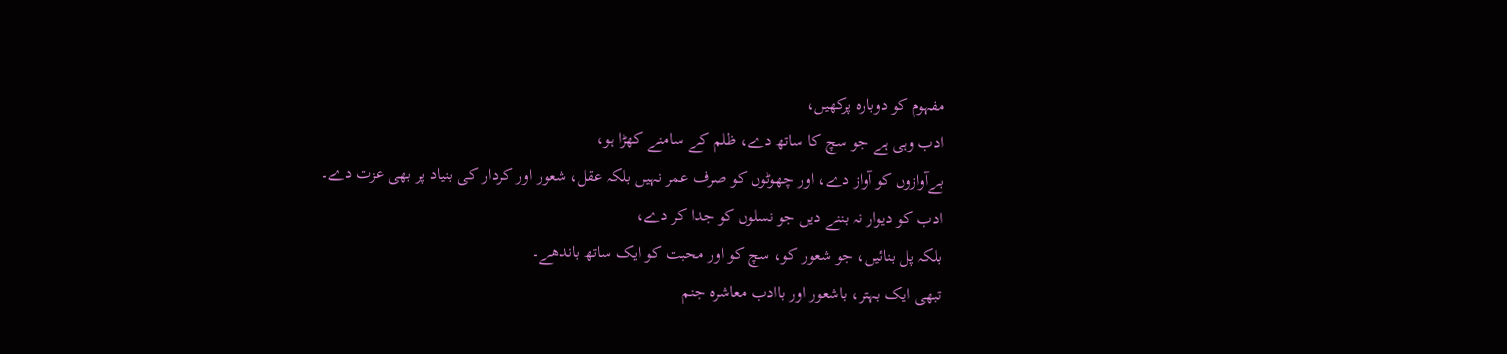مفہوم کو دوبارہ پرکھیں،
ادب وہی ہے جو سچ کا ساتھ دے، ظلم کے سامنے کھڑا ہو،
بےآوازوں کو آواز دے، اور چھوٹوں کو صرف عمر نہیں بلکہ عقل، شعور اور کردار کی بنیاد پر بھی عزت دے۔
ادب کو دیوار نہ بننے دیں جو نسلوں کو جدا کر دے،
بلکہ پل بنائیں، جو شعور کو، سچ کو اور محبت کو ایک ساتھ باندھے۔
تبھی ایک بہتر، باشعور اور باادب معاشرہ جنم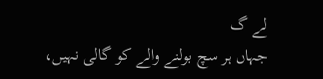لے گ
جہاں ہر سچ بولنے والے کو گالی نہیں،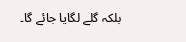بلکہ گلے لگایا جائے گا۔